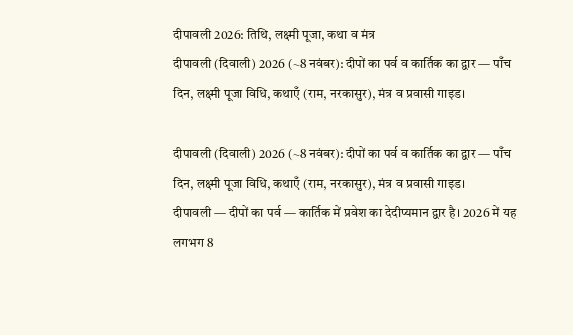दीपावली 2026: तिथि, लक्ष्मी पूजा, कथा व मंत्र
दीपावली (दिवाली) 2026 (~8 नवंबर): दीपों का पर्व व कार्तिक का द्वार — पाँच दिन, लक्ष्मी पूजा विधि, कथाएँ (राम, नरकासुर), मंत्र व प्रवासी गाइड।

दीपावली (दिवाली) 2026 (~8 नवंबर): दीपों का पर्व व कार्तिक का द्वार — पाँच दिन, लक्ष्मी पूजा विधि, कथाएँ (राम, नरकासुर), मंत्र व प्रवासी गाइड।
दीपावली — दीपों का पर्व — कार्तिक में प्रवेश का देदीप्यमान द्वार है। 2026 में यह लगभग 8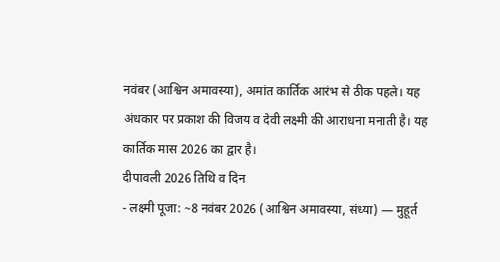नवंबर (आश्विन अमावस्या), अमांत कार्तिक आरंभ से ठीक पहले। यह अंधकार पर प्रकाश की विजय व देवी लक्ष्मी की आराधना मनाती है। यह कार्तिक मास 2026 का द्वार है।
दीपावली 2026 तिथि व दिन
- लक्ष्मी पूजा: ~8 नवंबर 2026 (आश्विन अमावस्या, संध्या) — मुहूर्त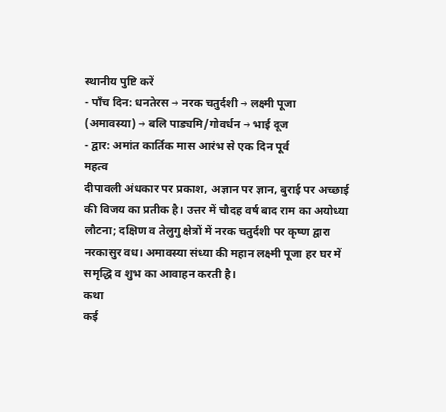स्थानीय पुष्टि करें
- पाँच दिन: धनतेरस → नरक चतुर्दशी → लक्ष्मी पूजा (अमावस्या) → बलि पाड्यमि/गोवर्धन → भाई दूज
- द्वार: अमांत कार्तिक मास आरंभ से एक दिन पूर्व
महत्व
दीपावली अंधकार पर प्रकाश, अज्ञान पर ज्ञान, बुराई पर अच्छाई की विजय का प्रतीक है। उत्तर में चौदह वर्ष बाद राम का अयोध्या लौटना; दक्षिण व तेलुगु क्षेत्रों में नरक चतुर्दशी पर कृष्ण द्वारा नरकासुर वध। अमावस्या संध्या की महान लक्ष्मी पूजा हर घर में समृद्धि व शुभ का आवाहन करती है।
कथा
कई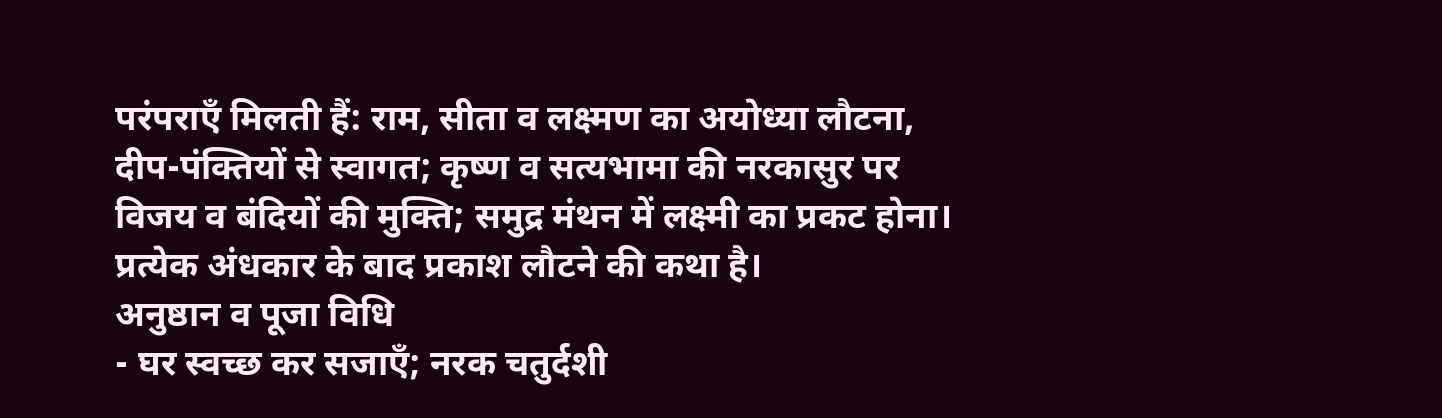परंपराएँ मिलती हैं: राम, सीता व लक्ष्मण का अयोध्या लौटना, दीप-पंक्तियों से स्वागत; कृष्ण व सत्यभामा की नरकासुर पर विजय व बंदियों की मुक्ति; समुद्र मंथन में लक्ष्मी का प्रकट होना। प्रत्येक अंधकार के बाद प्रकाश लौटने की कथा है।
अनुष्ठान व पूजा विधि
- घर स्वच्छ कर सजाएँ; नरक चतुर्दशी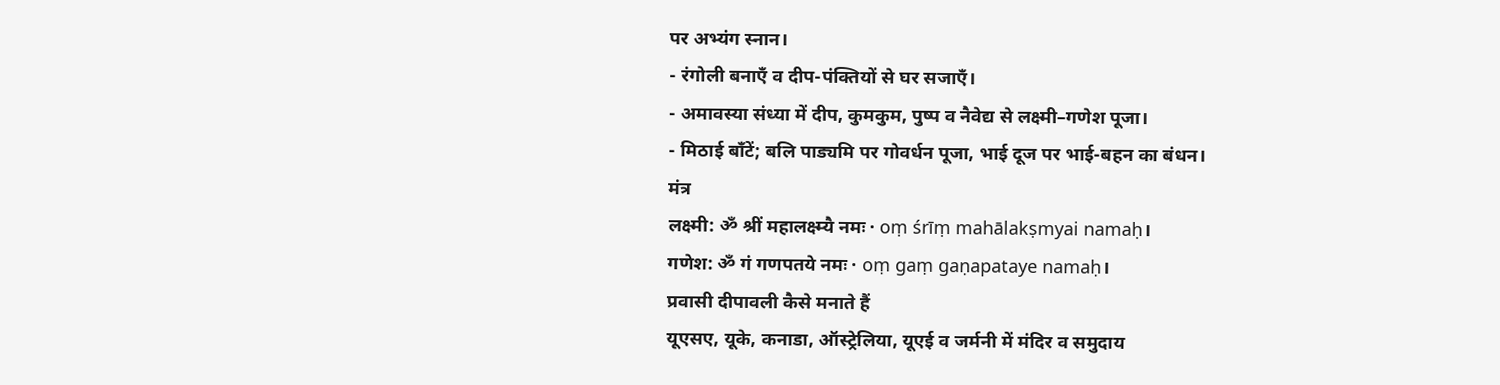पर अभ्यंग स्नान।
- रंगोली बनाएँ व दीप-पंक्तियों से घर सजाएँ।
- अमावस्या संध्या में दीप, कुमकुम, पुष्प व नैवेद्य से लक्ष्मी–गणेश पूजा।
- मिठाई बाँटें; बलि पाड्यमि पर गोवर्धन पूजा, भाई दूज पर भाई-बहन का बंधन।
मंत्र
लक्ष्मी: ॐ श्रीं महालक्ष्म्यै नमः · oṃ śrīṃ mahālakṣmyai namaḥ।
गणेश: ॐ गं गणपतये नमः · oṃ gaṃ gaṇapataye namaḥ।
प्रवासी दीपावली कैसे मनाते हैं
यूएसए, यूके, कनाडा, ऑस्ट्रेलिया, यूएई व जर्मनी में मंदिर व समुदाय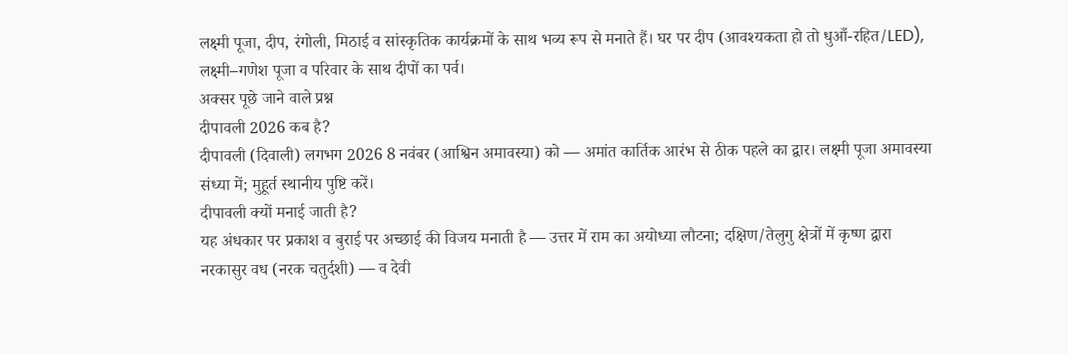लक्ष्मी पूजा, दीप, रंगोली, मिठाई व सांस्कृतिक कार्यक्रमों के साथ भव्य रूप से मनाते हैं। घर पर दीप (आवश्यकता हो तो धुआँ-रहित/LED), लक्ष्मी–गणेश पूजा व परिवार के साथ दीपों का पर्व।
अक्सर पूछे जाने वाले प्रश्न
दीपावली 2026 कब है?
दीपावली (दिवाली) लगभग 2026 8 नवंबर (आश्विन अमावस्या) को — अमांत कार्तिक आरंभ से ठीक पहले का द्वार। लक्ष्मी पूजा अमावस्या संध्या में; मुहूर्त स्थानीय पुष्टि करें।
दीपावली क्यों मनाई जाती है?
यह अंधकार पर प्रकाश व बुराई पर अच्छाई की विजय मनाती है — उत्तर में राम का अयोध्या लौटना; दक्षिण/तेलुगु क्षेत्रों में कृष्ण द्वारा नरकासुर वध (नरक चतुर्दशी) — व देवी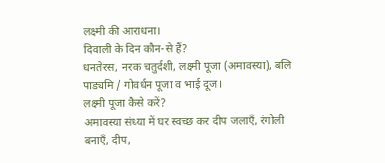लक्ष्मी की आराधना।
दिवाली के दिन कौन-से हैं?
धनतेरस, नरक चतुर्दशी, लक्ष्मी पूजा (अमावस्या), बलि पाड्यमि / गोवर्धन पूजा व भाई दूज।
लक्ष्मी पूजा कैसे करें?
अमावस्या संध्या में घर स्वच्छ कर दीप जलाएँ, रंगोली बनाएँ, दीप,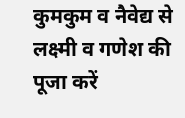कुमकुम व नैवेद्य से लक्ष्मी व गणेश की पूजा करें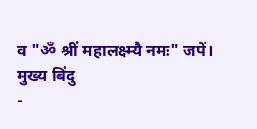व "ॐ श्रीं महालक्ष्म्यै नमः" जपें।
मुख्य बिंदु
-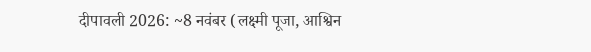दीपावली 2026: ~8 नवंबर (लक्ष्मी पूजा, आश्विन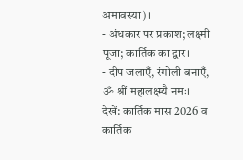अमावस्या)।
- अंधकार पर प्रकाश; लक्ष्मी पूजा; कार्तिक का द्वार।
- दीप जलाएँ, रंगोली बनाएँ, ॐ श्रीं महालक्ष्म्यै नमः।
देखें: कार्तिक मास 2026 व कार्तिक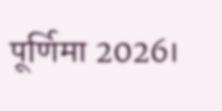पूर्णिमा 2026।